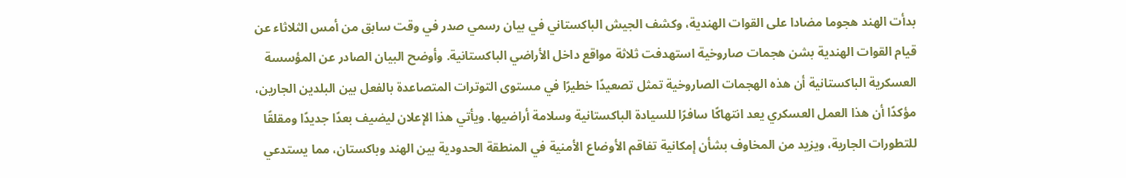بدأت الهند هجوما مضادا على القوات الهندية، وكشف الجيش الباكستاني في بيان رسمي صدر في وقت سابق من أمس الثلاثاء عن قيام القوات الهندية بشن هجمات صاروخية استهدفت ثلاثة مواقع داخل الأراضي الباكستانية. وأوضح البيان الصادر عن المؤسسة العسكرية الباكستانية أن هذه الهجمات الصاروخية تمثل تصعيدًا خطيرًا في مستوى التوترات المتصاعدة بالفعل بين البلدين الجارين، مؤكدًا أن هذا العمل العسكري يعد انتهاكًا سافرًا للسيادة الباكستانية وسلامة أراضيها. ويأتي هذا الإعلان ليضيف بعدًا جديدًا ومقلقًا للتطورات الجارية، ويزيد من المخاوف بشأن إمكانية تفاقم الأوضاع الأمنية في المنطقة الحدودية بين الهند وباكستان، مما يستدعي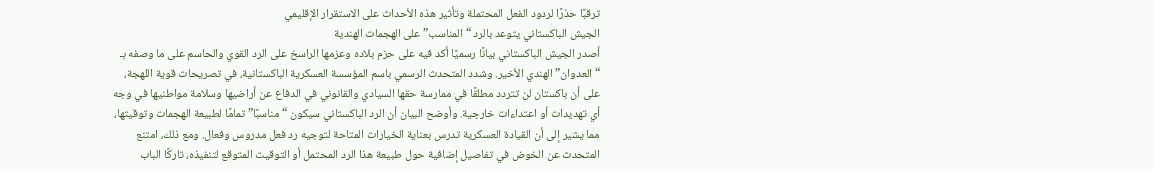ترقبًا حذرًا لردود الفعل المحتملة وتأثير هذه الأحداث على الاستقرار الإقليمي
الجيش الباكستاني يتوعد بالرد “المناسب” على الهجمات الهندية
أصدر الجيش الباكستاني بيانًا رسميًا أكد فيه على حزم بلاده وعزمها الراسخ على الرد القوي والحاسم على ما وصفه بـ “العدوان” الهندي الأخير. وشدد المتحدث الرسمي باسم المؤسسة العسكرية الباكستانية، في تصريحات قوية اللهجة، على أن باكستان لن تتردد مطلقًا في ممارسة حقها السيادي والقانوني في الدفاع عن أراضيها وسلامة مواطنيها في وجه أي تهديدات أو اعتداءات خارجية. وأوضح البيان أن الرد الباكستاني سيكون “مناسبًا” تمامًا لطبيعة الهجمات وتوقيتها، مما يشير إلى أن القيادة العسكرية تدرس بعناية الخيارات المتاحة لتوجيه رد فعل مدروس وفعال. ومع ذلك، امتنع المتحدث عن الخوض في تفاصيل إضافية حول طبيعة هذا الرد المحتمل أو التوقيت المتوقع لتنفيذه، تاركًا الباب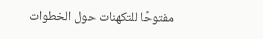مفتوحًا للتكهنات حول الخطوات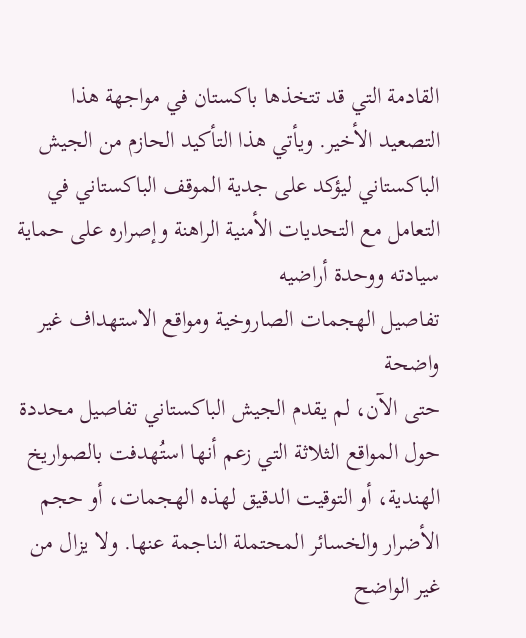القادمة التي قد تتخذها باكستان في مواجهة هذا التصعيد الأخير. ويأتي هذا التأكيد الحازم من الجيش الباكستاني ليؤكد على جدية الموقف الباكستاني في التعامل مع التحديات الأمنية الراهنة وإصراره على حماية سيادته ووحدة أراضيه
تفاصيل الهجمات الصاروخية ومواقع الاستهداف غير واضحة
حتى الآن، لم يقدم الجيش الباكستاني تفاصيل محددة حول المواقع الثلاثة التي زعم أنها استُهدفت بالصواريخ الهندية، أو التوقيت الدقيق لهذه الهجمات، أو حجم الأضرار والخسائر المحتملة الناجمة عنها. ولا يزال من غير الواضح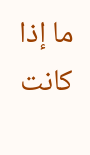ما إذا كانت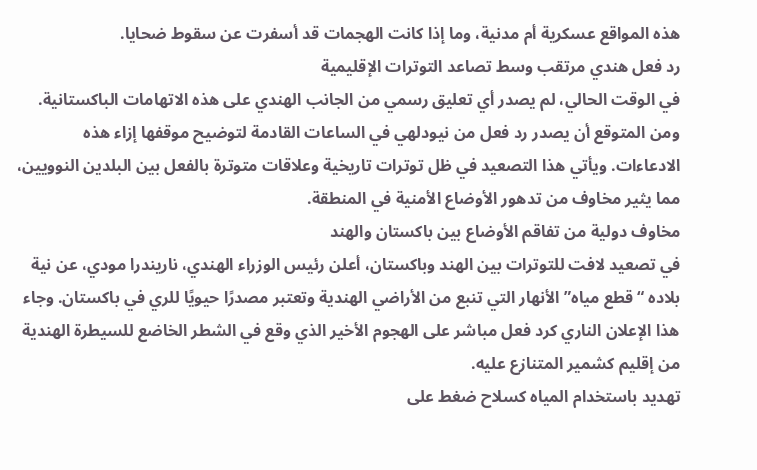هذه المواقع عسكرية أم مدنية، وما إذا كانت الهجمات قد أسفرت عن سقوط ضحايا.
رد فعل هندي مرتقب وسط تصاعد التوترات الإقليمية
في الوقت الحالي، لم يصدر أي تعليق رسمي من الجانب الهندي على هذه الاتهامات الباكستانية. ومن المتوقع أن يصدر رد فعل من نيودلهي في الساعات القادمة لتوضيح موقفها إزاء هذه الادعاءات. ويأتي هذا التصعيد في ظل توترات تاريخية وعلاقات متوترة بالفعل بين البلدين النوويين، مما يثير مخاوف من تدهور الأوضاع الأمنية في المنطقة.
مخاوف دولية من تفاقم الأوضاع بين باكستان والهند
في تصعيد لافت للتوترات بين الهند وباكستان، أعلن رئيس الوزراء الهندي، ناريندرا مودي، عن نية بلاده “قطع مياه” الأنهار التي تنبع من الأراضي الهندية وتعتبر مصدرًا حيويًا للري في باكستان. وجاء هذا الإعلان الناري كرد فعل مباشر على الهجوم الأخير الذي وقع في الشطر الخاضع للسيطرة الهندية من إقليم كشمير المتنازع عليه.
تهديد باستخدام المياه كسلاح ضغط على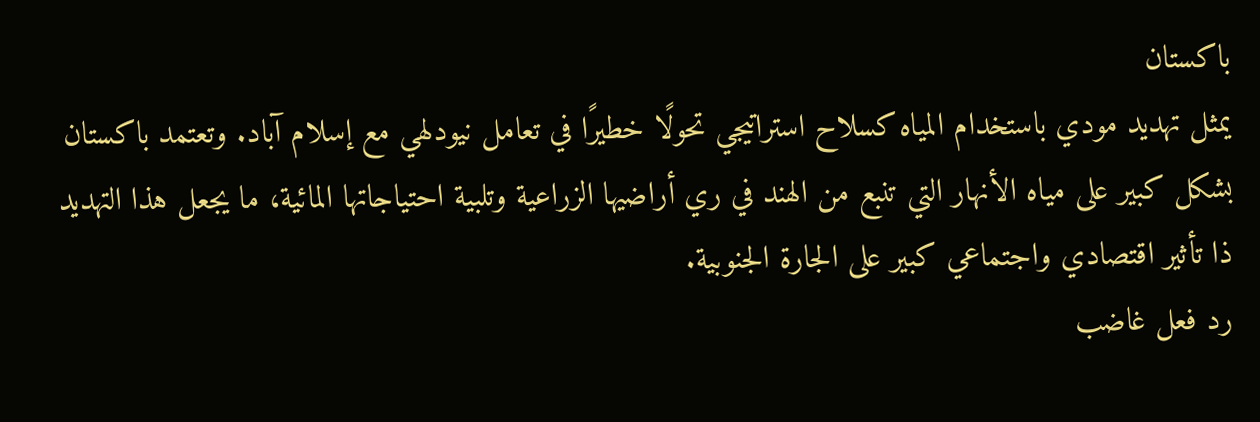باكستان
يمثل تهديد مودي باستخدام المياه كسلاح استراتيجي تحولًا خطيرًا في تعامل نيودلهي مع إسلام آباد. وتعتمد باكستان بشكل كبير على مياه الأنهار التي تنبع من الهند في ري أراضيها الزراعية وتلبية احتياجاتها المائية، ما يجعل هذا التهديد ذا تأثير اقتصادي واجتماعي كبير على الجارة الجنوبية.
رد فعل غاضب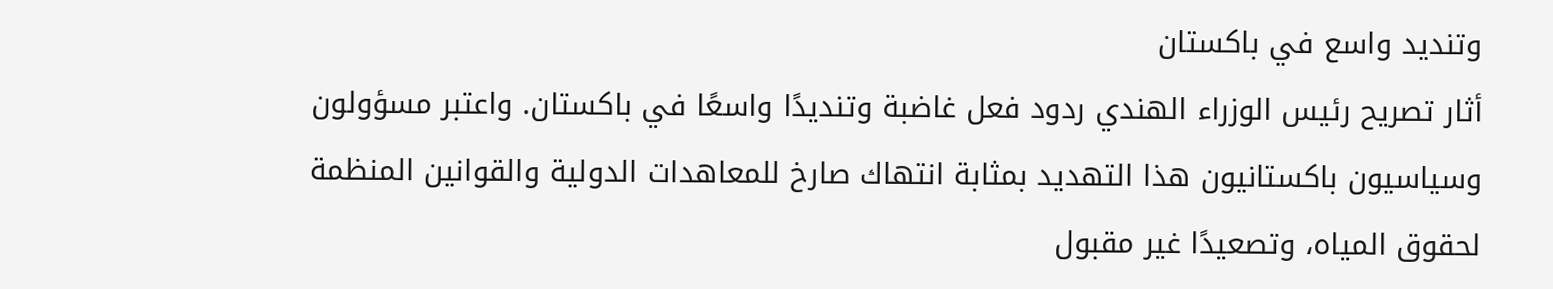وتنديد واسع في باكستان
أثار تصريح رئيس الوزراء الهندي ردود فعل غاضبة وتنديدًا واسعًا في باكستان. واعتبر مسؤولون وسياسيون باكستانيون هذا التهديد بمثابة انتهاك صارخ للمعاهدات الدولية والقوانين المنظمة لحقوق المياه، وتصعيدًا غير مقبول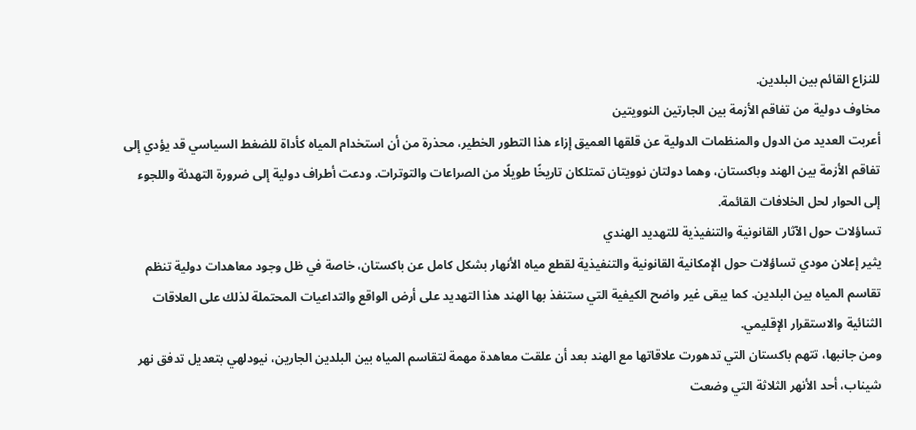للنزاع القائم بين البلدين.
مخاوف دولية من تفاقم الأزمة بين الجارتين النوويتين
أعربت العديد من الدول والمنظمات الدولية عن قلقها العميق إزاء هذا التطور الخطير، محذرة من أن استخدام المياه كأداة للضغط السياسي قد يؤدي إلى تفاقم الأزمة بين الهند وباكستان، وهما دولتان نوويتان تمتلكان تاريخًا طويلًا من الصراعات والتوترات. ودعت أطراف دولية إلى ضرورة التهدئة واللجوء إلى الحوار لحل الخلافات القائمة.
تساؤلات حول الآثار القانونية والتنفيذية للتهديد الهندي
يثير إعلان مودي تساؤلات حول الإمكانية القانونية والتنفيذية لقطع مياه الأنهار بشكل كامل عن باكستان، خاصة في ظل وجود معاهدات دولية تنظم تقاسم المياه بين البلدين. كما يبقى غير واضح الكيفية التي ستنفذ بها الهند هذا التهديد على أرض الواقع والتداعيات المحتملة لذلك على العلاقات الثنائية والاستقرار الإقليمي.
ومن جانبها، تتهم باكستان التي تدهورت علاقاتها مع الهند بعد أن علقت معاهدة مهمة لتقاسم المياه بين البلدين الجارين، نيودلهي بتعديل تدفق نهر شيناب، أحد الأنهر الثلاثة التي وضعت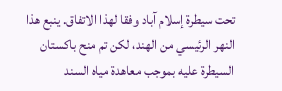تحت سيطرة إسلام آباد وفقا لهذا الاتفاق. ينبع هذا النهر الرئيسي من الهند، لكن تم منح باكستان السيطرة عليه بموجب معاهدة مياه السند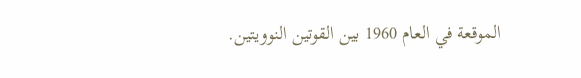الموقعة في العام 1960 بين القوتين النوويتين.